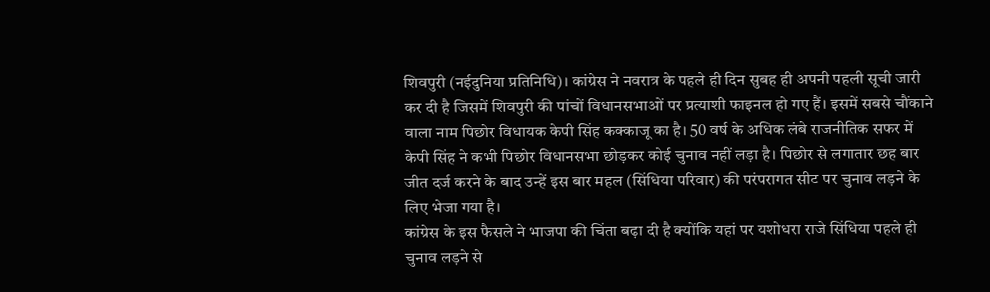शिवपुरी (नईदुनिया प्रतिनिधि)। कांग्रेस ने नवरात्र के पहले ही दिन सुबह ही अपनी पहली सूची जारी कर दी है जिसमें शिवपुरी की पांचों विधानसभाओं पर प्रत्याशी फाइनल हो गए हैं। इसमें सबसे चौंकाने वाला नाम पिछोर विधायक केपी सिंह कक्काजू का है। 50 वर्ष के अधिक लंबे राजनीतिक सफर में केपी सिंह ने कभी पिछोर विधानसभा छोड़कर कोई चुनाव नहीं लड़ा है। पिछोर से लगातार छह बार जीत दर्ज करने के बाद उन्हें इस बार महल (सिंधिया परिवार) की परंपरागत सीट पर चुनाव लड़ने के लिए भेजा गया है।
कांग्रेस के इस फैसले ने भाजपा की चिंता बढ़ा दी है क्योंकि यहां पर यशोधरा राजे सिंधिया पहले ही चुनाव लड़ने से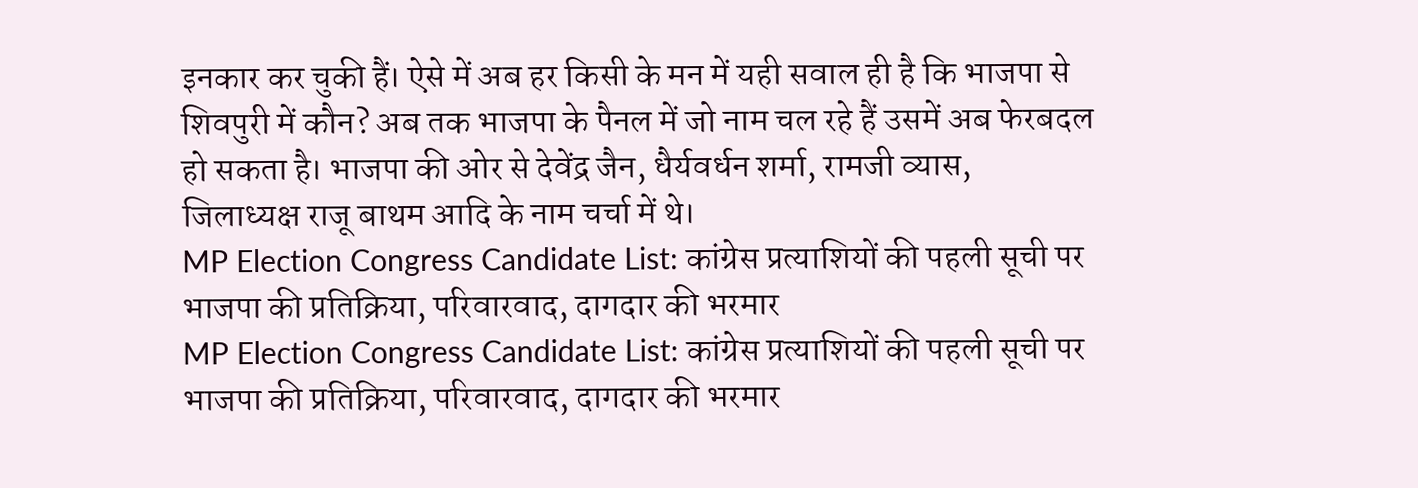इनकार कर चुकी हैं। ऐसे में अब हर किसी के मन में यही सवाल ही है कि भाजपा से शिवपुरी में कौन? अब तक भाजपा के पैनल में जो नाम चल रहे हैं उसमें अब फेरबदल हो सकता है। भाजपा की ओर से देवेंद्र जैन, धैर्यवर्धन शर्मा, रामजी व्यास, जिलाध्यक्ष राजू बाथम आदि के नाम चर्चा में थे।
MP Election Congress Candidate List: कांग्रेस प्रत्याशियों की पहली सूची पर भाजपा की प्रतिक्रिया, परिवारवाद, दागदार की भरमार
MP Election Congress Candidate List: कांग्रेस प्रत्याशियों की पहली सूची पर भाजपा की प्रतिक्रिया, परिवारवाद, दागदार की भरमार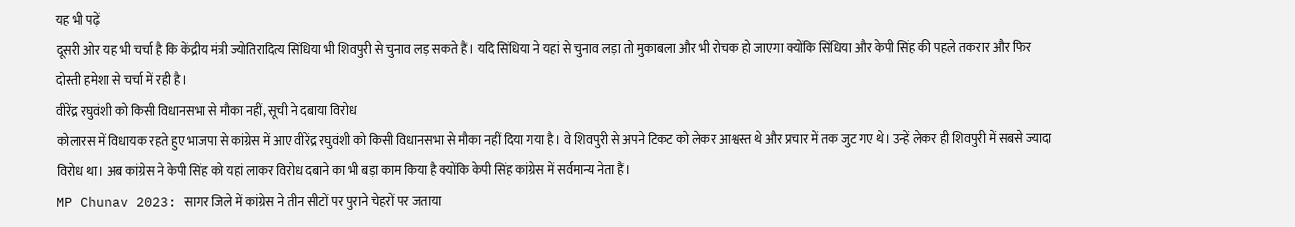यह भी पढ़ें
दूसरी ओर यह भी चर्चा है कि केंद्रीय मंत्री ज्योतिरादित्य सिंधिया भी शिवपुरी से चुनाव लड़ सकते हैं। यदि सिंधिया ने यहां से चुनाव लड़ा तो मुकाबला और भी रोचक हो जाएगा क्योंकि सिंधिया और केपी सिंह की पहले तकरार और फिर दोस्ती हमेशा से चर्चा में रही है।
वीरेंद्र रघुवंशी को किसी विधानसभा से मौका नहीं, सूची ने दबाया विरोध
कोलारस में विधायक रहते हुए भाजपा से कांग्रेस में आए वीरेंद्र रघुवंशी को किसी विधानसभा से मौका नहीं दिया गया है। वे शिवपुरी से अपने टिकट को लेकर आश्वस्त थे और प्रचार में तक जुट गए थे। उन्हें लेकर ही शिवपुरी में सबसे ज्यादा विरोध था। अब कांग्रेस ने केपी सिंह को यहां लाकर विरोध दबाने का भी बड़ा काम किया है क्योंकि केपी सिंह कांग्रेस में सर्वमान्य नेता हैं।
MP Chunav 2023: सागर जिले में कांग्रेस ने तीन सीटों पर पुराने चेहरों पर जताया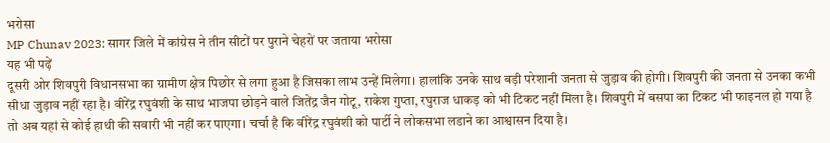भरोसा
MP Chunav 2023: सागर जिले में कांग्रेस ने तीन सीटों पर पुराने चेहरों पर जताया भरोसा
यह भी पढ़ें
दूसरी ओर शिवपुरी विधानसभा का ग्रामीण क्षेत्र पिछोर से लगा हुआ है जिसका लाभ उन्हें मिलेगा। हालांकि उनके साथ बड़ी परेशानी जनता से जुड़ाव की होगी। शिवपुरी की जनता से उनका कभी सीधा जुड़ाव नहीं रहा है। वीरेंद्र रघुवंशी के साथ भाजपा छोड़ने वाले जितेंद्र जैन गोटू, राकेश गुप्ता, रघुराज धाकड़ को भी टिकट नहीं मिला है। शिवपुरी में बसपा का टिकट भी फाइनल हो गया है तो अब यहां से कोई हाथी की सवारी भी नहीं कर पाएगा। चर्चा है कि वीरेंद्र रघुवंशी को पार्टी ने लोकसभा लडाने का आश्वासन दिया है।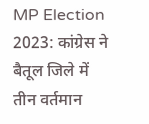MP Election 2023: कांग्रेस ने बैतूल जिले में तीन वर्तमान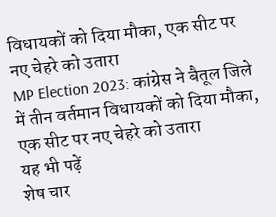विधायकों को दिया मौका, एक सीट पर नए चेहरे को उतारा
MP Election 2023: कांग्रेस ने बैतूल जिले में तीन वर्तमान विधायकों को दिया मौका, एक सीट पर नए चेहरे को उतारा
यह भी पढ़ें
शेष चार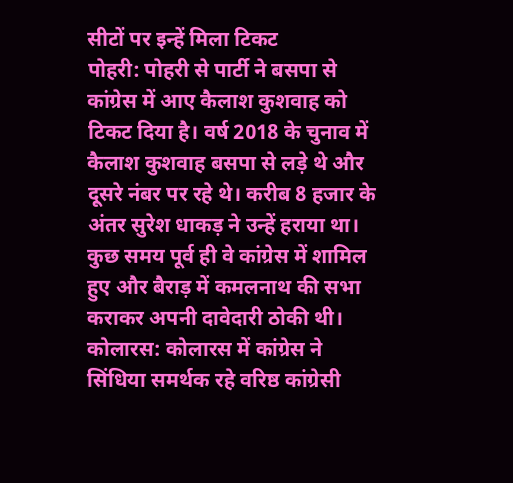सीटों पर इन्हें मिला टिकट
पोहरी: पोहरी से पार्टी ने बसपा से कांग्रेस में आए कैलाश कुशवाह को टिकट दिया है। वर्ष 2018 के चुनाव में कैलाश कुशवाह बसपा से लड़े थे और दूसरे नंबर पर रहे थे। करीब 8 हजार के अंतर सुरेश धाकड़ ने उन्हें हराया था। कुछ समय पूर्व ही वे कांग्रेस में शामिल हुए और बैराड़ में कमलनाथ की सभा कराकर अपनी दावेदारी ठोकी थी।
कोलारस: कोलारस में कांग्रेस ने सिंधिया समर्थक रहे वरिष्ठ कांग्रेसी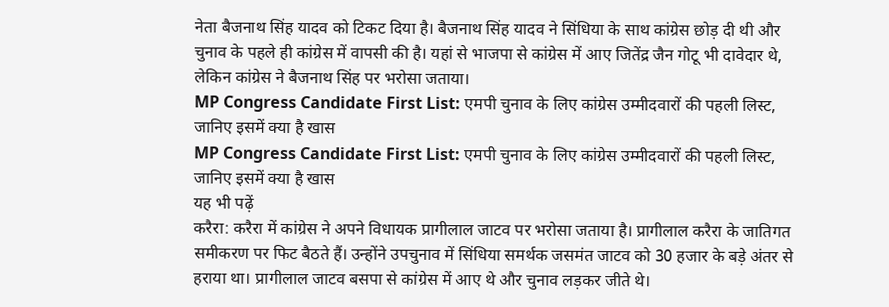नेता बैजनाथ सिंह यादव को टिकट दिया है। बैजनाथ सिंह यादव ने सिंधिया के साथ कांग्रेस छोड़ दी थी और चुनाव के पहले ही कांग्रेस में वापसी की है। यहां से भाजपा से कांग्रेस में आए जितेंद्र जैन गोटू भी दावेदार थे, लेकिन कांग्रेस ने बैजनाथ सिंह पर भरोसा जताया।
MP Congress Candidate First List: एमपी चुनाव के लिए कांग्रेस उम्मीदवारों की पहली लिस्ट, जानिए इसमें क्या है खास
MP Congress Candidate First List: एमपी चुनाव के लिए कांग्रेस उम्मीदवारों की पहली लिस्ट, जानिए इसमें क्या है खास
यह भी पढ़ें
करैरा: करैरा में कांग्रेस ने अपने विधायक प्रागीलाल जाटव पर भरोसा जताया है। प्रागीलाल करैरा के जातिगत समीकरण पर फिट बैठते हैं। उन्होंने उपचुनाव में सिंधिया समर्थक जसमंत जाटव को 30 हजार के बड़े अंतर से हराया था। प्रागीलाल जाटव बसपा से कांग्रेस में आए थे और चुनाव लड़कर जीते थे।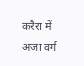करैरा में अजा वर्ग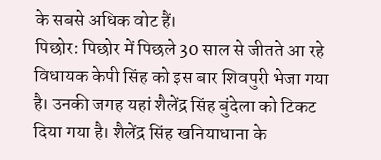के सबसे अधिक वोट हैं।
पिछोर: पिछोर में पिछले 30 साल से जीतते आ रहे विधायक केपी सिंह को इस बार शिवपुरी भेजा गया है। उनकी जगह यहां शैलेंद्र सिंह बुंदेला को टिकट दिया गया है। शैलेंद्र सिंह खनियाधाना के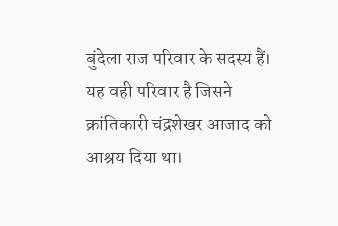बुंदेला राज परिवार के सदस्य हैं। यह वही परिवार है जिसने क्रांतिकारी चंद्रशेखर आजाद को आश्रय दिया था।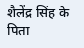शैलेंद्र सिंह के पिता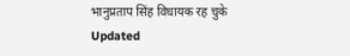भानुप्रताप सिंह विधायक रह चुके
Updated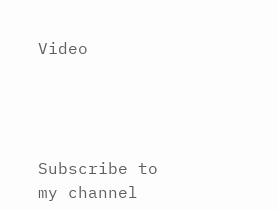Video




Subscribe to my channel